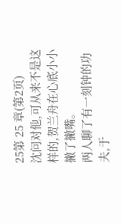25第 25 章(第2页)
沈问对他,可从来不是这样的,贺兰舟在心底小小撇了撇嘴。
两人聊了有一刻钟的功夫,于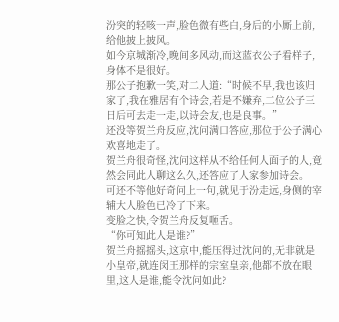汾突的轻咳一声,脸色微有些白,身后的小厮上前,给他披上披风。
如今京城渐冷,晚间多风动,而这蓝衣公子看样子,身体不是很好。
那公子抱歉一笑,对二人道:“时候不早,我也该归家了,我在雅居有个诗会,若是不嫌弃,二位公子三日后可去走一走,以诗会友,也是良事。”
还没等贺兰舟反应,沈问满口答应,那位于公子满心欢喜地走了。
贺兰舟很奇怪,沈问这样从不给任何人面子的人,竟然会同此人聊这么久,还答应了人家参加诗会。
可还不等他好奇问上一句,就见于汾走远,身侧的宰辅大人脸色已冷了下来。
变脸之快,令贺兰舟反复咂舌。
“你可知此人是谁?”
贺兰舟摇摇头,这京中,能压得过沈问的,无非就是小皇帝,就连闵王那样的宗室皇亲,他都不放在眼里,这人是谁,能令沈问如此?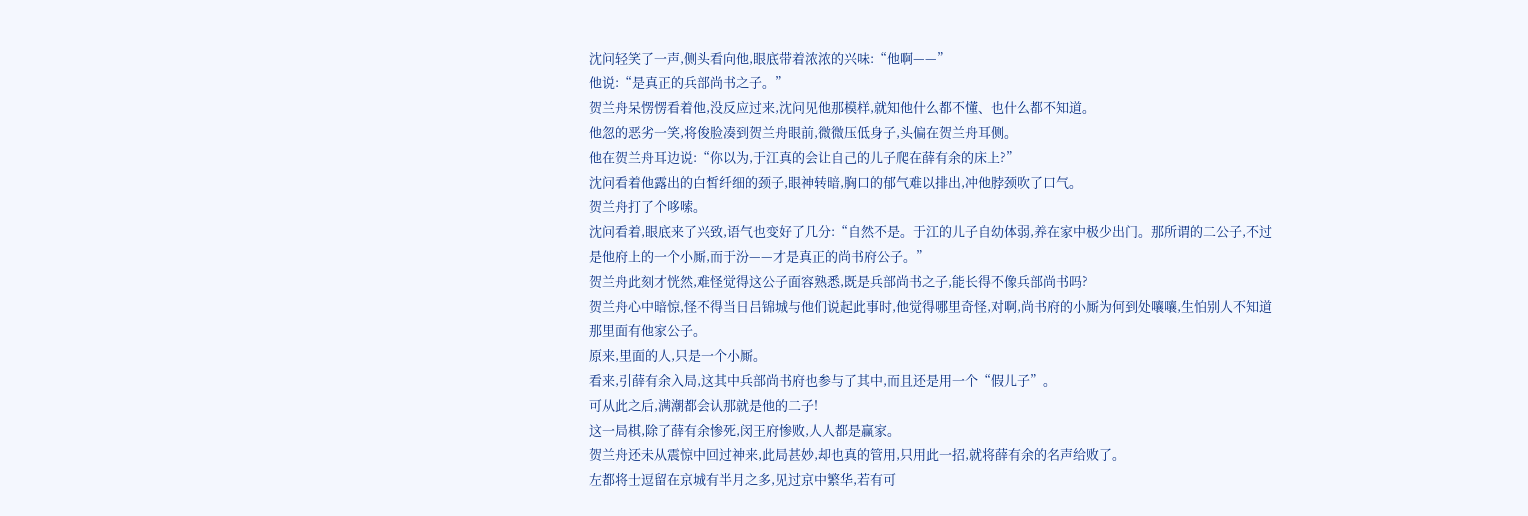沈问轻笑了一声,侧头看向他,眼底带着浓浓的兴味:“他啊——”
他说:“是真正的兵部尚书之子。”
贺兰舟呆愣愣看着他,没反应过来,沈问见他那模样,就知他什么都不懂、也什么都不知道。
他忽的恶劣一笑,将俊脸凑到贺兰舟眼前,微微压低身子,头偏在贺兰舟耳侧。
他在贺兰舟耳边说:“你以为,于江真的会让自己的儿子爬在薛有余的床上?”
沈问看着他露出的白皙纤细的颈子,眼神转暗,胸口的郁气难以排出,冲他脖颈吹了口气。
贺兰舟打了个哆嗦。
沈问看着,眼底来了兴致,语气也变好了几分:“自然不是。于江的儿子自幼体弱,养在家中极少出门。那所谓的二公子,不过是他府上的一个小厮,而于汾——才是真正的尚书府公子。”
贺兰舟此刻才恍然,难怪觉得这公子面容熟悉,既是兵部尚书之子,能长得不像兵部尚书吗?
贺兰舟心中暗惊,怪不得当日吕锦城与他们说起此事时,他觉得哪里奇怪,对啊,尚书府的小厮为何到处嚷嚷,生怕别人不知道那里面有他家公子。
原来,里面的人,只是一个小厮。
看来,引薛有余入局,这其中兵部尚书府也参与了其中,而且还是用一个“假儿子”。
可从此之后,满潮都会认那就是他的二子!
这一局棋,除了薛有余惨死,闵王府惨败,人人都是赢家。
贺兰舟还未从震惊中回过神来,此局甚妙,却也真的管用,只用此一招,就将薛有余的名声给败了。
左都将士逗留在京城有半月之多,见过京中繁华,若有可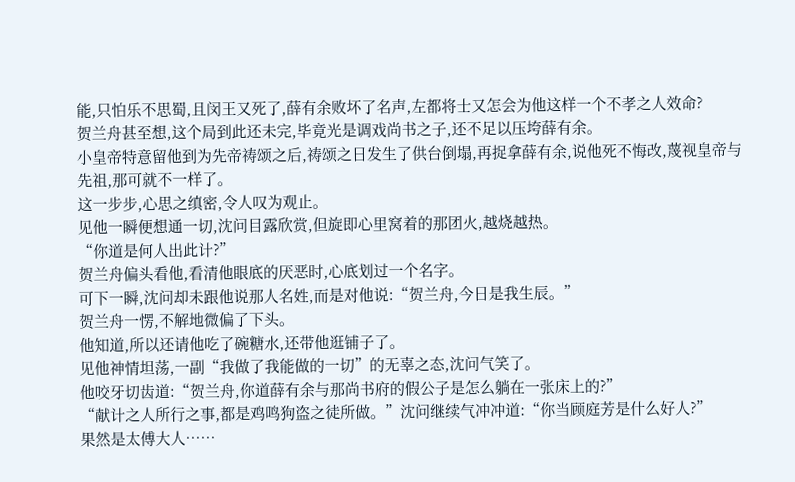能,只怕乐不思蜀,且闵王又死了,薛有余败坏了名声,左都将士又怎会为他这样一个不孝之人效命?
贺兰舟甚至想,这个局到此还未完,毕竟光是调戏尚书之子,还不足以压垮薛有余。
小皇帝特意留他到为先帝祷颂之后,祷颂之日发生了供台倒塌,再捉拿薛有余,说他死不悔改,蔑视皇帝与先祖,那可就不一样了。
这一步步,心思之缜密,令人叹为观止。
见他一瞬便想通一切,沈问目露欣赏,但旋即心里窝着的那团火,越烧越热。
“你道是何人出此计?”
贺兰舟偏头看他,看清他眼底的厌恶时,心底划过一个名字。
可下一瞬,沈问却未跟他说那人名姓,而是对他说:“贺兰舟,今日是我生辰。”
贺兰舟一愣,不解地微偏了下头。
他知道,所以还请他吃了碗糖水,还带他逛铺子了。
见他神情坦荡,一副“我做了我能做的一切”的无辜之态,沈问气笑了。
他咬牙切齿道:“贺兰舟,你道薛有余与那尚书府的假公子是怎么躺在一张床上的?”
“献计之人所行之事,都是鸡鸣狗盗之徒所做。”沈问继续气冲冲道:“你当顾庭芳是什么好人?”
果然是太傅大人……